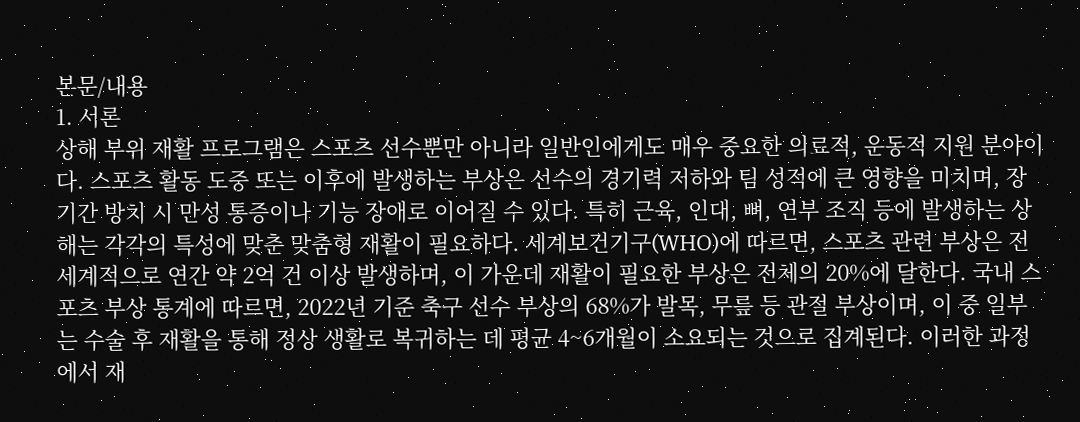본문/내용
1. 서론
상해 부위 재활 프로그램은 스포츠 선수뿐만 아니라 일반인에게도 매우 중요한 의료적, 운동적 지원 분야이다. 스포츠 활동 도중 또는 이후에 발생하는 부상은 선수의 경기력 저하와 팀 성적에 큰 영향을 미치며, 장기간 방치 시 만성 통증이나 기능 장애로 이어질 수 있다. 특히 근육, 인대, 뼈, 연부 조직 등에 발생하는 상해는 각각의 특성에 맞춘 맞춤형 재활이 필요하다. 세계보건기구(WHO)에 따르면, 스포츠 관련 부상은 전 세계적으로 연간 약 2억 건 이상 발생하며, 이 가운데 재활이 필요한 부상은 전체의 20%에 달한다. 국내 스포츠 부상 통계에 따르면, 2022년 기준 축구 선수 부상의 68%가 발목, 무릎 등 관절 부상이며, 이 중 일부는 수술 후 재활을 통해 정상 생활로 복귀하는 데 평균 4~6개월이 소요되는 것으로 집계된다. 이러한 과정에서 재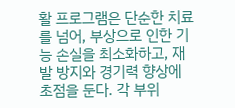활 프로그램은 단순한 치료를 넘어, 부상으로 인한 기능 손실을 최소화하고, 재발 방지와 경기력 향상에 초점을 둔다. 각 부위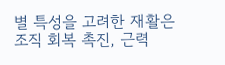별 특성을 고려한 재활은 조직 회복 촉진, 근력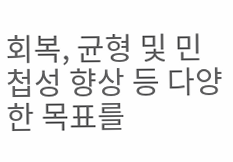회복, 균형 및 민첩성 향상 등 다양한 목표를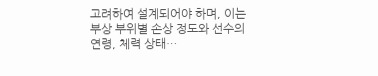고려하여 설계되어야 하며, 이는 부상 부위별 손상 정도와 선수의 연령, 체력 상태…